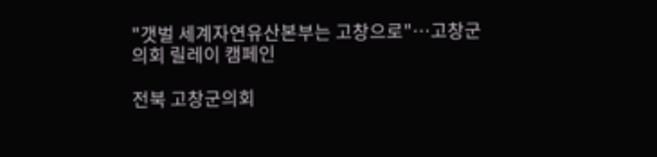"갯벌 세계자연유산본부는 고창으로"…고창군의회 릴레이 캠페인

전북 고창군의회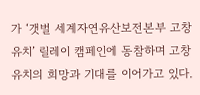가 ‘갯벌 세계자연유산보전본부 고창유치’ 릴레이 캠페인에 동참하며 고창유치의 희망과 기대를 이어가고 있다.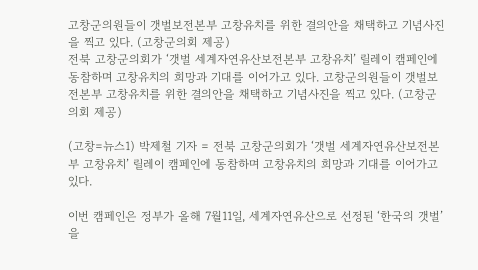고창군의원들이 갯벌보전본부 고창유치를 위한 결의안을 채택하고 기념사진을 찍고 있다. (고창군의회 제공)
전북 고창군의회가 ‘갯벌 세계자연유산보전본부 고창유치’ 릴레이 캠페인에 동참하며 고창유치의 희망과 기대를 이어가고 있다. 고창군의원들이 갯벌보전본부 고창유치를 위한 결의안을 채택하고 기념사진을 찍고 있다. (고창군의회 제공)

(고창=뉴스1) 박제철 기자 = 전북 고창군의회가 ‘갯벌 세계자연유산보전본부 고창유치’ 릴레이 캠페인에 동참하며 고창유치의 희망과 기대를 이어가고 있다.

이번 캠페인은 정부가 올해 7월11일, 세계자연유산으로 선정된 ‘한국의 갯벌’을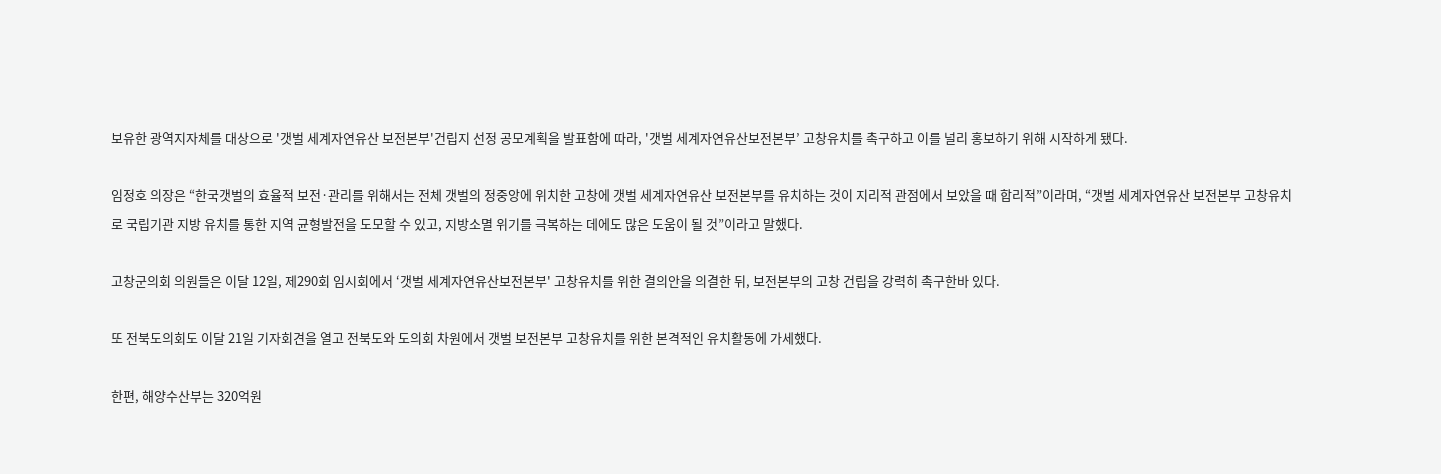보유한 광역지자체를 대상으로 '갯벌 세계자연유산 보전본부'건립지 선정 공모계획을 발표함에 따라, '갯벌 세계자연유산보전본부’ 고창유치를 촉구하고 이를 널리 홍보하기 위해 시작하게 됐다.

임정호 의장은 “한국갯벌의 효율적 보전·관리를 위해서는 전체 갯벌의 정중앙에 위치한 고창에 갯벌 세계자연유산 보전본부를 유치하는 것이 지리적 관점에서 보았을 때 합리적”이라며, “갯벌 세계자연유산 보전본부 고창유치로 국립기관 지방 유치를 통한 지역 균형발전을 도모할 수 있고, 지방소멸 위기를 극복하는 데에도 많은 도움이 될 것”이라고 말했다.

고창군의회 의원들은 이달 12일, 제290회 임시회에서 ‘갯벌 세계자연유산보전본부' 고창유치를 위한 결의안을 의결한 뒤, 보전본부의 고창 건립을 강력히 촉구한바 있다.

또 전북도의회도 이달 21일 기자회견을 열고 전북도와 도의회 차원에서 갯벌 보전본부 고창유치를 위한 본격적인 유치활동에 가세했다.

한편, 해양수산부는 320억원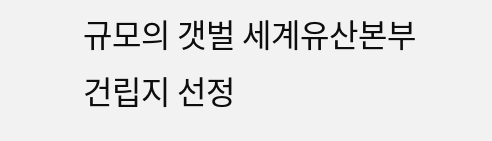규모의 갯벌 세계유산본부 건립지 선정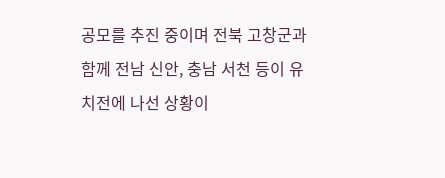공모를 추진 중이며 전북 고창군과 함께 전남 신안, 충남 서천 등이 유치전에 나선 상황이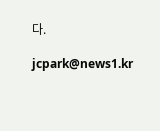다.

jcpark@news1.kr